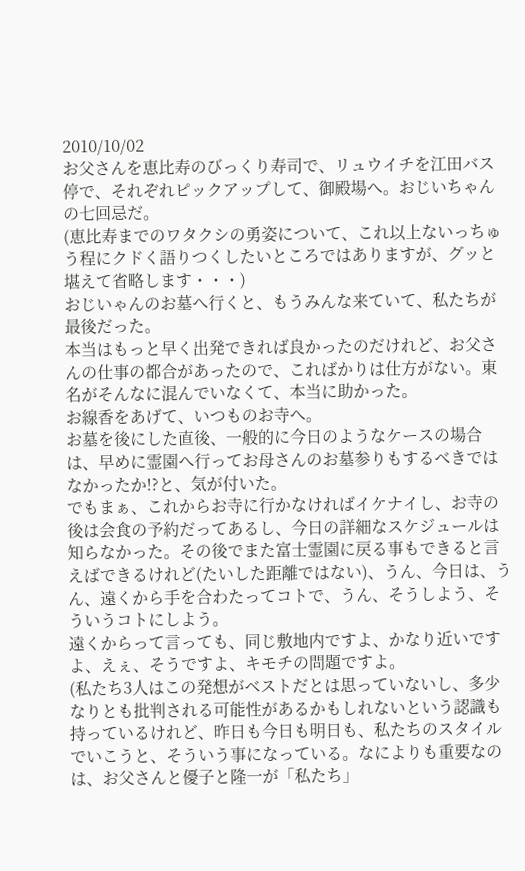2010/10/02
お父さんを恵比寿のびっくり寿司で、リュウイチを江田バス停で、それぞれピックアップして、御殿場へ。おじいちゃんの七回忌だ。
(恵比寿までのワタクシの勇姿について、これ以上ないっちゅう程にクドく語りつくしたいところではありますが、グッと堪えて省略します・・・)
おじいゃんのお墓へ行くと、もうみんな来ていて、私たちが最後だった。
本当はもっと早く出発できれば良かったのだけれど、お父さんの仕事の都合があったので、こればかりは仕方がない。東名がそんなに混んでいなくて、本当に助かった。
お線香をあげて、いつものお寺へ。
お墓を後にした直後、一般的に今日のようなケースの場合は、早めに霊園へ行ってお母さんのお墓参りもするべきではなかったか!?と、気が付いた。
でもまぁ、これからお寺に行かなければイケナイし、お寺の後は会食の予約だってあるし、今日の詳細なスケジュールは知らなかった。その後でまた富士霊園に戻る事もできると言えばできるけれど(たいした距離ではない)、うん、今日は、うん、遠くから手を合わたってコトで、うん、そうしよう、そういうコトにしよう。
遠くからって言っても、同じ敷地内ですよ、かなり近いですよ、えぇ、そうですよ、キモチの問題ですよ。
(私たち3人はこの発想がベストだとは思っていないし、多少なりとも批判される可能性があるかもしれないという認識も持っているけれど、昨日も今日も明日も、私たちのスタイルでいこうと、そういう事になっている。なによりも重要なのは、お父さんと優子と隆一が「私たち」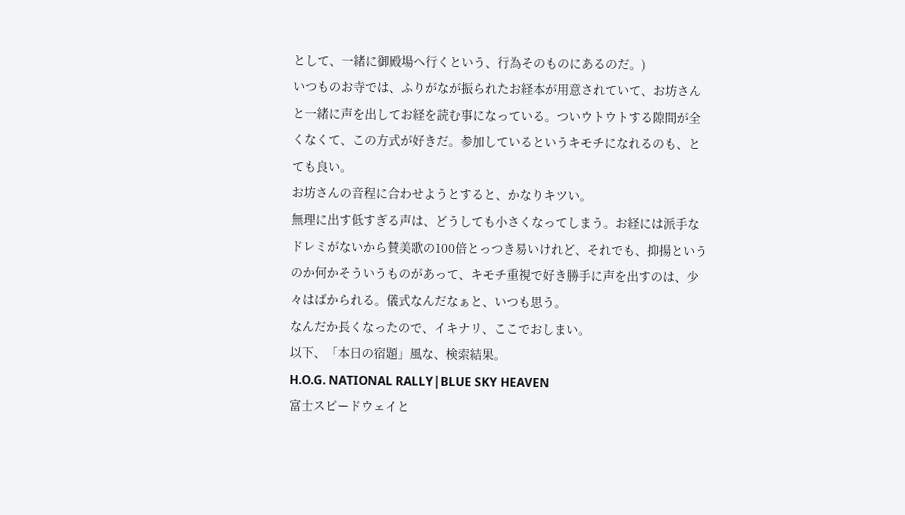として、一緒に御殿場へ行くという、行為そのものにあるのだ。)
いつものお寺では、ふりがなが振られたお経本が用意されていて、お坊さんと一緒に声を出してお経を読む事になっている。ついウトウトする隙間が全くなくて、この方式が好きだ。参加しているというキモチになれるのも、とても良い。
お坊さんの音程に合わせようとすると、かなりキツい。
無理に出す低すぎる声は、どうしても小さくなってしまう。お経には派手なドレミがないから賛美歌の100倍とっつき易いけれど、それでも、抑揚というのか何かそういうものがあって、キモチ重視で好き勝手に声を出すのは、少々はばかられる。儀式なんだなぁと、いつも思う。
なんだか長くなったので、イキナリ、ここでおしまい。
以下、「本日の宿題」風な、検索結果。
H.O.G. NATIONAL RALLY|BLUE SKY HEAVEN
富士スピードウェイと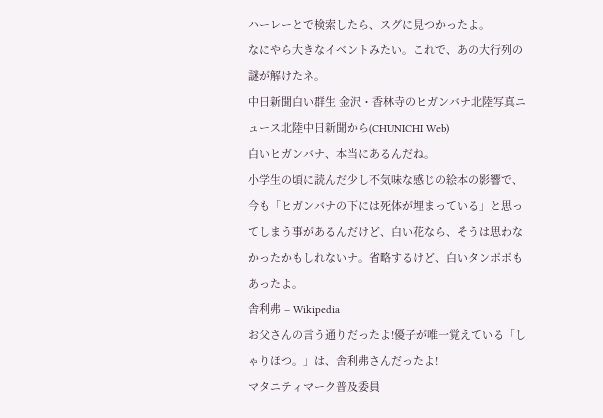ハーレーとで検索したら、スグに見つかったよ。
なにやら大きなイベントみたい。これで、あの大行列の謎が解けたネ。
中日新聞白い群生 金沢・香林寺のヒガンバナ北陸写真ニュース北陸中日新聞から(CHUNICHI Web)
白いヒガンバナ、本当にあるんだね。
小学生の頃に読んだ少し不気味な感じの絵本の影響で、今も「ヒガンバナの下には死体が埋まっている」と思ってしまう事があるんだけど、白い花なら、そうは思わなかったかもしれないナ。省略するけど、白いタンポポもあったよ。
舎利弗 – Wikipedia
お父さんの言う通りだったよ!優子が唯一覚えている「しゃりほつ。」は、舎利弗さんだったよ!
マタニティマーク普及委員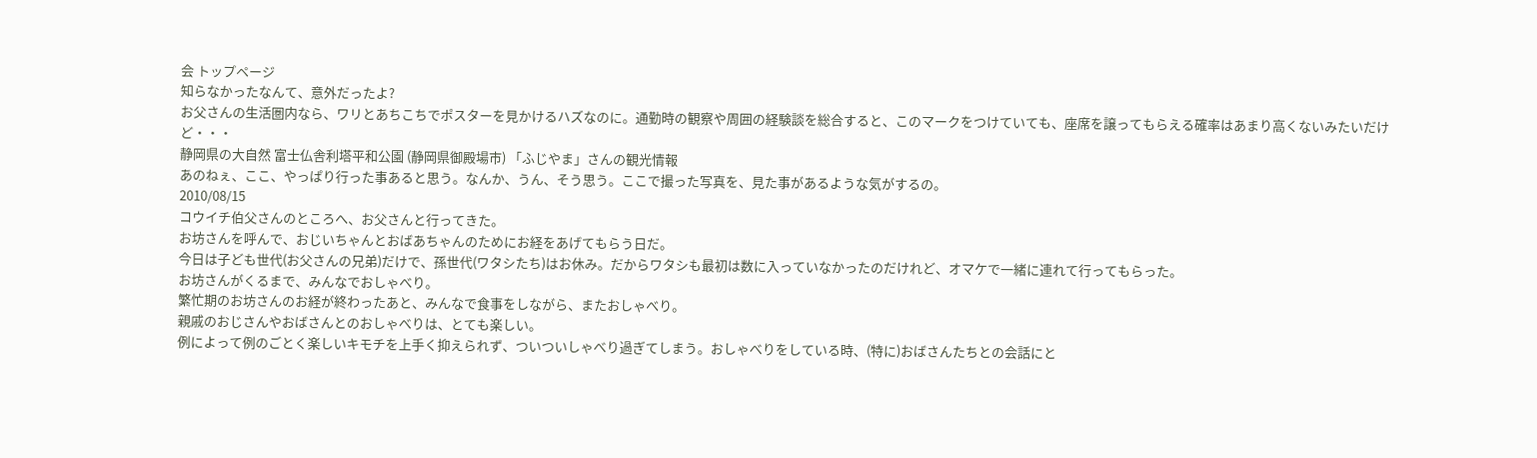会 トップページ
知らなかったなんて、意外だったよ?
お父さんの生活圏内なら、ワリとあちこちでポスターを見かけるハズなのに。通勤時の観察や周囲の経験談を総合すると、このマークをつけていても、座席を譲ってもらえる確率はあまり高くないみたいだけど・・・
静岡県の大自然 富士仏舎利塔平和公園 (静岡県御殿場市) 「ふじやま」さんの観光情報
あのねぇ、ここ、やっぱり行った事あると思う。なんか、うん、そう思う。ここで撮った写真を、見た事があるような気がするの。
2010/08/15
コウイチ伯父さんのところへ、お父さんと行ってきた。
お坊さんを呼んで、おじいちゃんとおばあちゃんのためにお経をあげてもらう日だ。
今日は子ども世代(お父さんの兄弟)だけで、孫世代(ワタシたち)はお休み。だからワタシも最初は数に入っていなかったのだけれど、オマケで一緒に連れて行ってもらった。
お坊さんがくるまで、みんなでおしゃべり。
繁忙期のお坊さんのお経が終わったあと、みんなで食事をしながら、またおしゃべり。
親戚のおじさんやおばさんとのおしゃべりは、とても楽しい。
例によって例のごとく楽しいキモチを上手く抑えられず、ついついしゃべり過ぎてしまう。おしゃべりをしている時、(特に)おばさんたちとの会話にと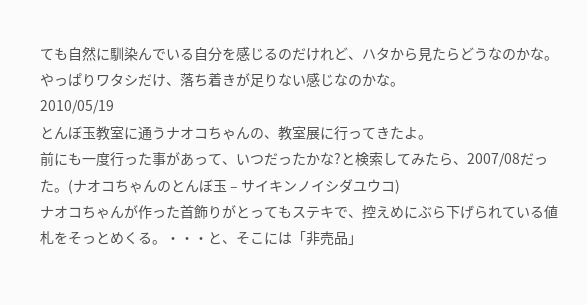ても自然に馴染んでいる自分を感じるのだけれど、ハタから見たらどうなのかな。やっぱりワタシだけ、落ち着きが足りない感じなのかな。
2010/05/19
とんぼ玉教室に通うナオコちゃんの、教室展に行ってきたよ。
前にも一度行った事があって、いつだったかな?と検索してみたら、2007/08だった。(ナオコちゃんのとんぼ玉 – サイキンノイシダユウコ)
ナオコちゃんが作った首飾りがとってもステキで、控えめにぶら下げられている値札をそっとめくる。・・・と、そこには「非売品」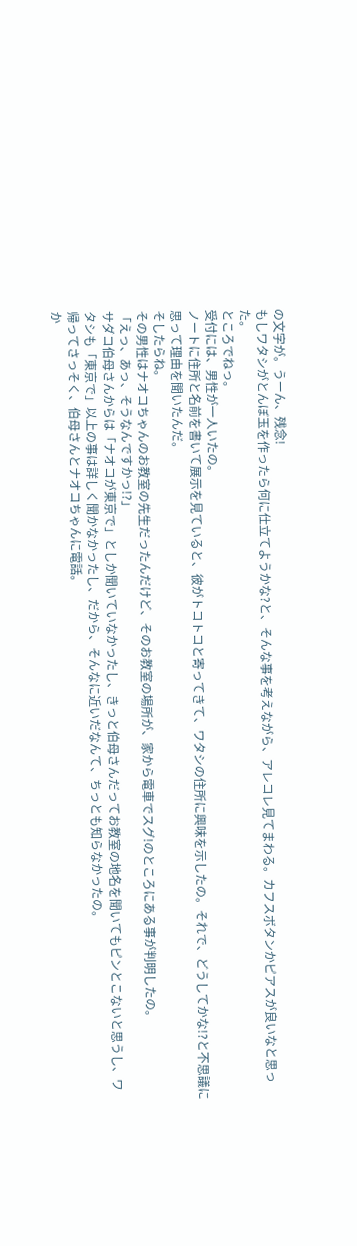の文字が。うーん、残念!
もしワタシがとんぼ玉を作ったら何に仕立てようかな?と、そんな事を考えながら、アレコレ見てまわる。カフスボタンかピアスが良いなと思った。
ところでねっ。
受付には、男性が一人いたの。
ノートに住所と名前を書いて展示を見ていると、彼がトコトコと寄ってきて、ワタシの住所に興味を示したの。それで、どうしてかな!?と不思議に思って理由を聞いたんだ。
そしたらね。
その男性はナオコちゃんのお教室の先生だったんだけど、そのお教室の場所が、家から電車でスグ!のところにある事が判明したの。
「えっ、あっ、そうなんですかっ!?」
サダコ伯母さんからは「ナオコが東京で」としか聞いていなかったし、きっと伯母さんだってお教室の地名を聞いてもピンとこないと思うし、ワタシも「東京で」以上の事は詳しく聞かなかったし、だから、そんなに近いだなんて、ちっとも知らなかったの。
帰ってさっそく、伯母さんとナオコちゃんに電話。
か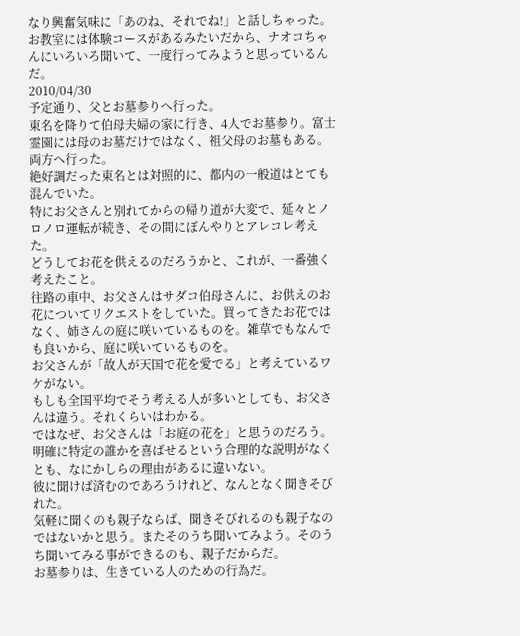なり興奮気味に「あのね、それでね!」と話しちゃった。お教室には体験コースがあるみたいだから、ナオコちゃんにいろいろ聞いて、一度行ってみようと思っているんだ。
2010/04/30
予定通り、父とお墓参りへ行った。
東名を降りて伯母夫婦の家に行き、4人でお墓参り。富士霊園には母のお墓だけではなく、祖父母のお墓もある。両方へ行った。
絶好調だった東名とは対照的に、都内の一般道はとても混んでいた。
特にお父さんと別れてからの帰り道が大変で、延々とノロノロ運転が続き、その間にぼんやりとアレコレ考えた。
どうしてお花を供えるのだろうかと、これが、一番強く考えたこと。
往路の車中、お父さんはサダコ伯母さんに、お供えのお花についてリクエストをしていた。買ってきたお花ではなく、姉さんの庭に咲いているものを。雑草でもなんでも良いから、庭に咲いているものを。
お父さんが「故人が天国で花を愛でる」と考えているワケがない。
もしも全国平均でそう考える人が多いとしても、お父さんは違う。それくらいはわかる。
ではなぜ、お父さんは「お庭の花を」と思うのだろう。
明確に特定の誰かを喜ばせるという合理的な説明がなくとも、なにかしらの理由があるに違いない。
彼に聞けば済むのであろうけれど、なんとなく聞きそびれた。
気軽に聞くのも親子ならば、聞きそびれるのも親子なのではないかと思う。またそのうち聞いてみよう。そのうち聞いてみる事ができるのも、親子だからだ。
お墓参りは、生きている人のための行為だ。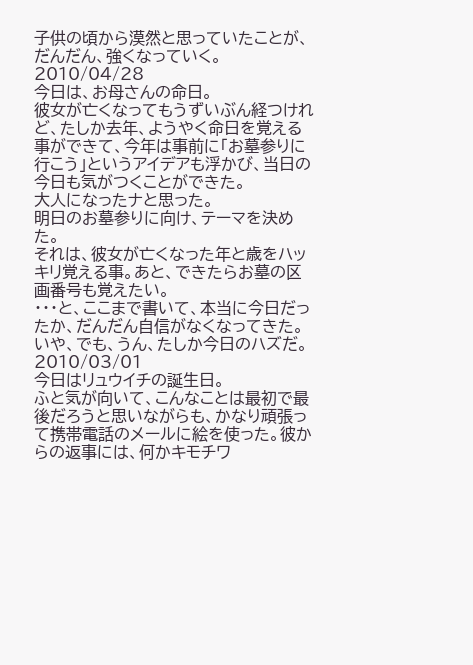子供の頃から漠然と思っていたことが、だんだん、強くなっていく。
2010/04/28
今日は、お母さんの命日。
彼女が亡くなってもうずいぶん経つけれど、たしか去年、ようやく命日を覚える事ができて、今年は事前に「お墓参りに行こう」というアイデアも浮かび、当日の今日も気がつくことができた。
大人になったナと思った。
明日のお墓参りに向け、テーマを決めた。
それは、彼女が亡くなった年と歳をハッキリ覚える事。あと、できたらお墓の区画番号も覚えたい。
・・・と、ここまで書いて、本当に今日だったか、だんだん自信がなくなってきた。いや、でも、うん、たしか今日のハズだ。
2010/03/01
今日はリュウイチの誕生日。
ふと気が向いて、こんなことは最初で最後だろうと思いながらも、かなり頑張って携帯電話のメールに絵を使った。彼からの返事には、何かキモチワ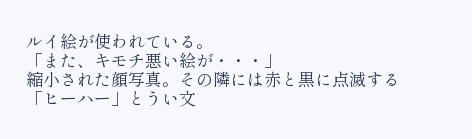ルイ絵が使われている。
「また、キモチ悪い絵が・・・」
縮小された顔写真。その隣には赤と黒に点滅する「ヒーハー」とうい文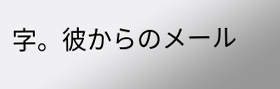字。彼からのメール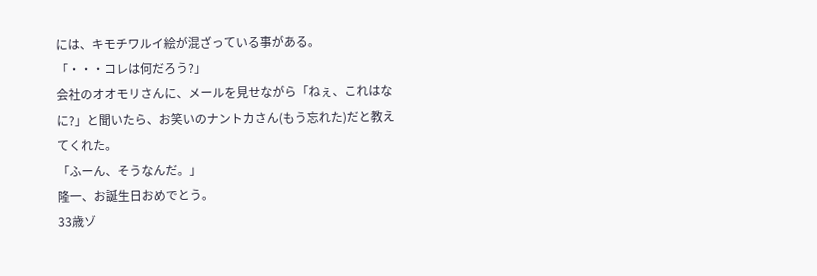には、キモチワルイ絵が混ざっている事がある。
「・・・コレは何だろう?」
会社のオオモリさんに、メールを見せながら「ねぇ、これはなに?」と聞いたら、お笑いのナントカさん(もう忘れた)だと教えてくれた。
「ふーん、そうなんだ。」
隆一、お誕生日おめでとう。
33歳ゾ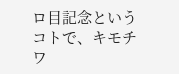ロ目記念というコトで、キモチワ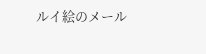ルイ絵のメール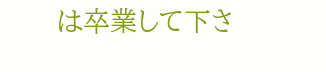は卒業して下さ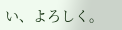い、よろしく。